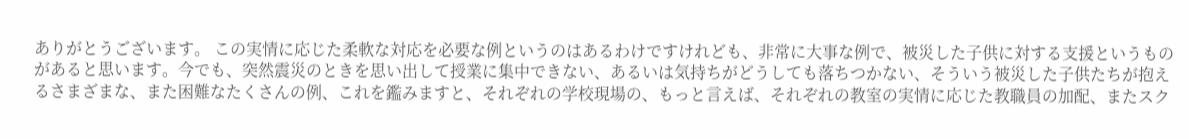ありがとうございます。 この実情に応じた柔軟な対応を必要な例というのはあるわけですけれども、非常に大事な例で、被災した子供に対する支援というものがあると思います。今でも、突然震災のときを思い出して授業に集中できない、あるいは気持ちがどうしても落ちつかない、そういう被災した子供たちが抱えるさまざまな、また困難なたくさんの例、これを鑑みますと、それぞれの学校現場の、もっと言えば、それぞれの教室の実情に応じた教職員の加配、またスク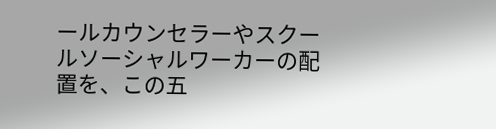ールカウンセラーやスクールソーシャルワーカーの配置を、この五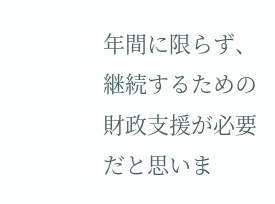年間に限らず、継続するための財政支援が必要だと思いま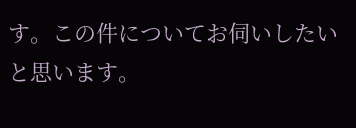す。この件についてお伺いしたいと思います。